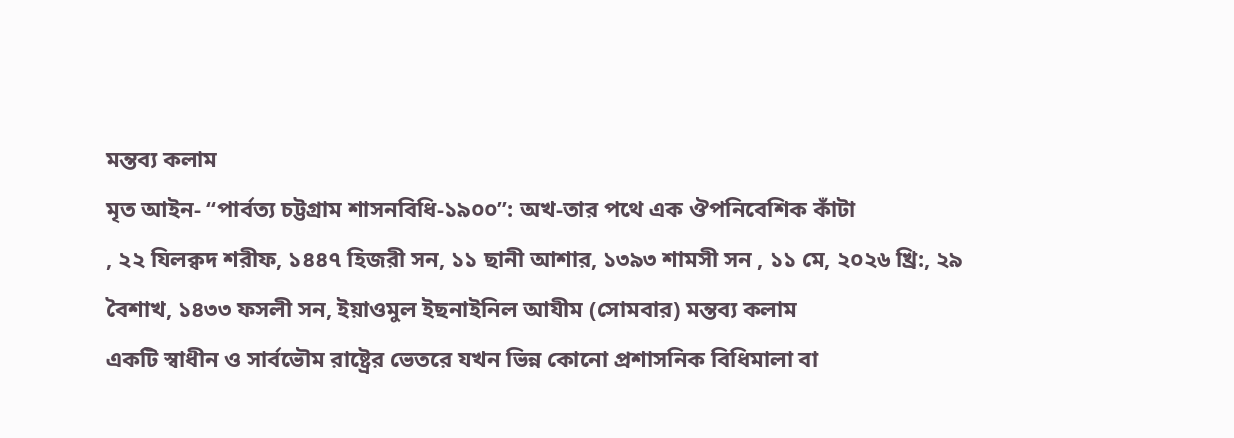মন্তব্য কলাম
মৃত আইন- “পার্বত্য চট্টগ্রাম শাসনবিধি-১৯০০”: অখ-তার পথে এক ঔপনিবেশিক কাঁটা
, ২২ যিলক্বদ শরীফ, ১৪৪৭ হিজরী সন, ১১ ছানী আশার, ১৩৯৩ শামসী সন , ১১ মে, ২০২৬ খ্রি:, ২৯ বৈশাখ, ১৪৩৩ ফসলী সন, ইয়াওমুল ইছনাইনিল আযীম (সোমবার) মন্তব্য কলাম
একটি স্বাধীন ও সার্বভৌম রাষ্ট্রের ভেতরে যখন ভিন্ন কোনো প্রশাসনিক বিধিমালা বা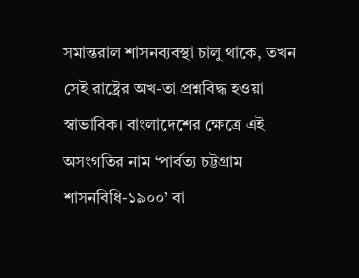সমান্তরাল শাসনব্যবস্থা চালু থাকে, তখন সেই রাষ্ট্রের অখ-তা প্রশ্নবিদ্ধ হওয়া স্বাভাবিক। বাংলাদেশের ক্ষেত্রে এই অসংগতির নাম ‘পার্বত্য চট্টগ্রাম শাসনবিধি-১৯০০’ বা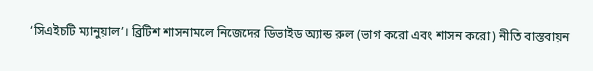‘সিএইচটি ম্যানুয়াল’। ব্রিটিশ শাসনামলে নিজেদের ডিভাইড অ্যান্ড রুল (ভাগ করো এবং শাসন করো) নীতি বাস্তবায়ন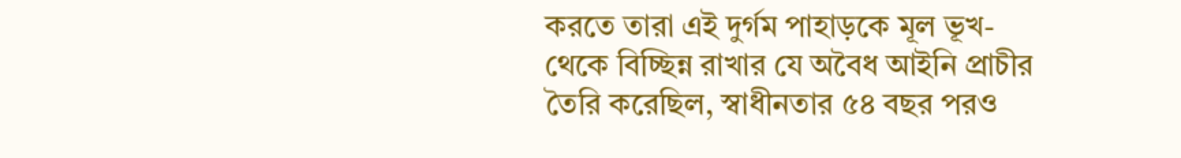করতে তারা এই দুর্গম পাহাড়কে মূল ভূখ- থেকে বিচ্ছিন্ন রাখার যে অবৈধ আইনি প্রাচীর তৈরি করেছিল, স্বাধীনতার ৫৪ বছর পরও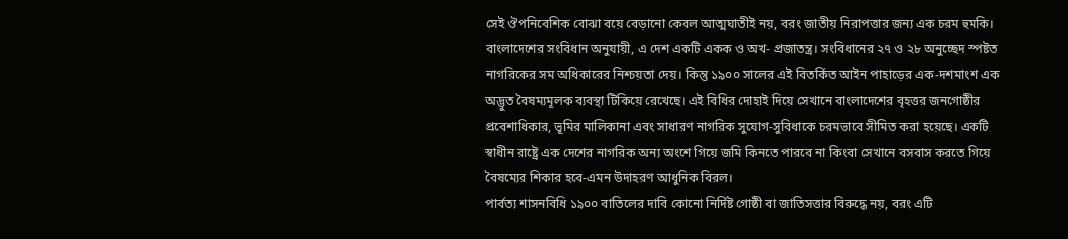সেই ঔপনিবেশিক বোঝা বয়ে বেড়ানো কেবল আত্মঘাতীই নয়, বরং জাতীয় নিরাপত্তার জন্য এক চরম হুমকি।
বাংলাদেশের সংবিধান অনুযায়ী, এ দেশ একটি একক ও অখ- প্রজাতন্ত্র। সংবিধানের ২৭ ও ২৮ অনুচ্ছেদ স্পষ্টত নাগরিকের সম অধিকারের নিশ্চয়তা দেয়। কিন্তু ১৯০০ সালের এই বিতর্কিত আইন পাহাড়ের এক-দশমাংশ এক অদ্ভুত বৈষম্যমূলক ব্যবস্থা টিকিয়ে রেখেছে। এই বিধির দোহাই দিয়ে সেখানে বাংলাদেশের বৃহত্তর জনগোষ্ঠীর প্রবেশাধিকার, ভূমির মালিকানা এবং সাধারণ নাগরিক সুযোগ-সুবিধাকে চরমভাবে সীমিত করা হয়েছে। একটি স্বাধীন রাষ্ট্রে এক দেশের নাগরিক অন্য অংশে গিয়ে জমি কিনতে পারবে না কিংবা সেখানে বসবাস করতে গিয়ে বৈষম্যের শিকার হবে-এমন উদাহরণ আধুনিক বিরল।
পার্বত্য শাসনবিধি ১৯০০ বাতিলের দাবি কোনো নির্দিষ্ট গোষ্ঠী বা জাতিসত্তার বিরুদ্ধে নয়, বরং এটি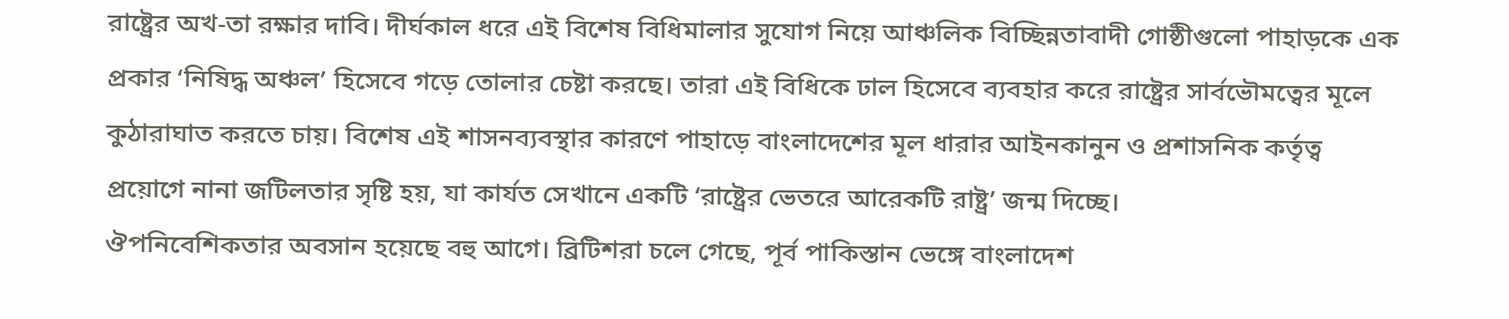রাষ্ট্রের অখ-তা রক্ষার দাবি। দীর্ঘকাল ধরে এই বিশেষ বিধিমালার সুযোগ নিয়ে আঞ্চলিক বিচ্ছিন্নতাবাদী গোষ্ঠীগুলো পাহাড়কে এক প্রকার ‘নিষিদ্ধ অঞ্চল’ হিসেবে গড়ে তোলার চেষ্টা করছে। তারা এই বিধিকে ঢাল হিসেবে ব্যবহার করে রাষ্ট্রের সার্বভৌমত্বের মূলে কুঠারাঘাত করতে চায়। বিশেষ এই শাসনব্যবস্থার কারণে পাহাড়ে বাংলাদেশের মূল ধারার আইনকানুন ও প্রশাসনিক কর্তৃত্ব প্রয়োগে নানা জটিলতার সৃষ্টি হয়, যা কার্যত সেখানে একটি ‘রাষ্ট্রের ভেতরে আরেকটি রাষ্ট্র’ জন্ম দিচ্ছে।
ঔপনিবেশিকতার অবসান হয়েছে বহু আগে। ব্রিটিশরা চলে গেছে, পূর্ব পাকিস্তান ভেঙ্গে বাংলাদেশ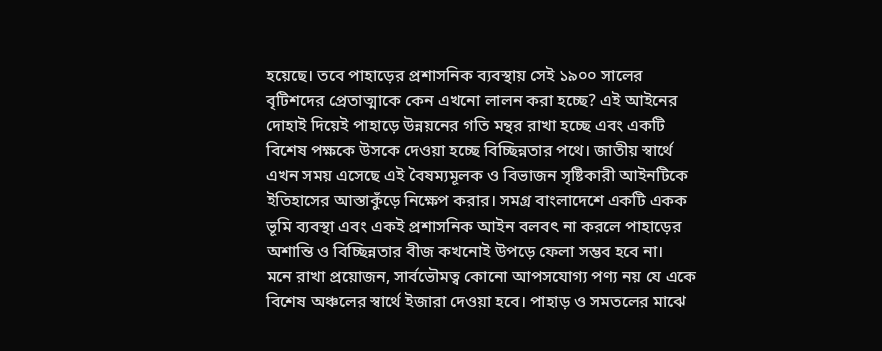হয়েছে। তবে পাহাড়ের প্রশাসনিক ব্যবস্থায় সেই ১৯০০ সালের বৃটিশদের প্রেতাত্মাকে কেন এখনো লালন করা হচ্ছে? এই আইনের দোহাই দিয়েই পাহাড়ে উন্নয়নের গতি মন্থর রাখা হচ্ছে এবং একটি বিশেষ পক্ষকে উসকে দেওয়া হচ্ছে বিচ্ছিন্নতার পথে। জাতীয় স্বার্থে এখন সময় এসেছে এই বৈষম্যমূলক ও বিভাজন সৃষ্টিকারী আইনটিকে ইতিহাসের আস্তাকুঁড়ে নিক্ষেপ করার। সমগ্র বাংলাদেশে একটি একক ভূমি ব্যবস্থা এবং একই প্রশাসনিক আইন বলবৎ না করলে পাহাড়ের অশান্তি ও বিচ্ছিন্নতার বীজ কখনোই উপড়ে ফেলা সম্ভব হবে না।
মনে রাখা প্রয়োজন, সার্বভৌমত্ব কোনো আপসযোগ্য পণ্য নয় যে একে বিশেষ অঞ্চলের স্বার্থে ইজারা দেওয়া হবে। পাহাড় ও সমতলের মাঝে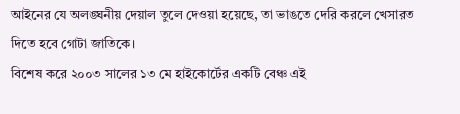আইনের যে অলঙ্ঘনীয় দেয়াল তুলে দেওয়া হয়েছে, তা ভাঙতে দেরি করলে খেসারত দিতে হবে গোটা জাতিকে।
বিশেষ করে ২০০৩ সালের ১৩ মে হাইকোর্টের একটি বেঞ্চ এই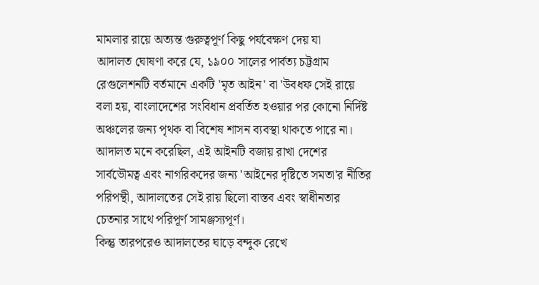মামলার রায়ে অত্যন্ত গুরুত্বপূর্ণ কিছু পর্যবেক্ষণ দেয় যা
আদালত ঘোষণা করে যে, ১৯০০ সালের পার্বত্য চট্টগ্রাম রেগুলেশনটি বর্তমানে একটি 'মৃত আইন' বা 'উবধফ সেই রায়ে বলা হয়, বাংলাদেশের সংবিধান প্রবর্তিত হওয়ার পর কোনো নির্দিষ্ট অঞ্চলের জন্য পৃথক বা বিশেষ শাসন ব্যবস্থা থাকতে পারে না। আদালত মনে করেছিল, এই আইনটি বজায় রাখা দেশের সার্বভৌমত্ব এবং নাগরিকদের জন্য 'আইনের দৃষ্টিতে সমতা'র নীতির পরিপন্থী, আদালতের সেই রায় ছিলো বাস্তব এবং স্বাধীনতার চেতনার সাথে পরিপূর্ণ সামঞ্জস্যপূর্ণ।
কিন্তু তারপরেও আদালতের ঘাড়ে বন্দুক রেখে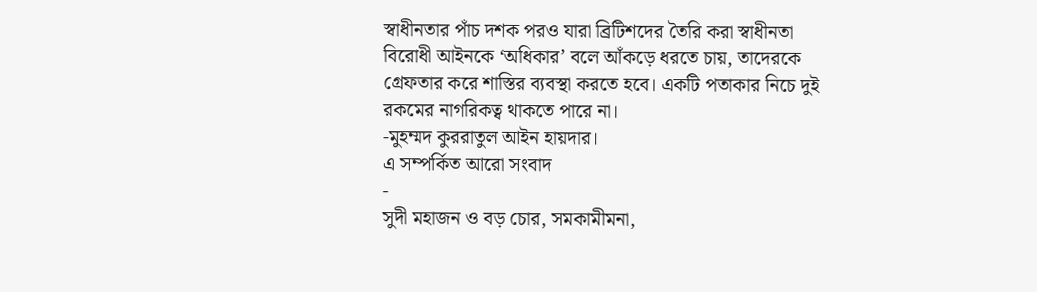স্বাধীনতার পাঁচ দশক পরও যারা ব্রিটিশদের তৈরি করা স্বাধীনতা বিরোধী আইনকে ‘অধিকার’ বলে আঁকড়ে ধরতে চায়, তাদেরকে গ্রেফতার করে শাস্তির ব্যবস্থা করতে হবে। একটি পতাকার নিচে দুই রকমের নাগরিকত্ব থাকতে পারে না।
-মুহম্মদ কুররাতুল আইন হায়দার।
এ সম্পর্কিত আরো সংবাদ
-
সুদী মহাজন ও বড় চোর, সমকামীমনা,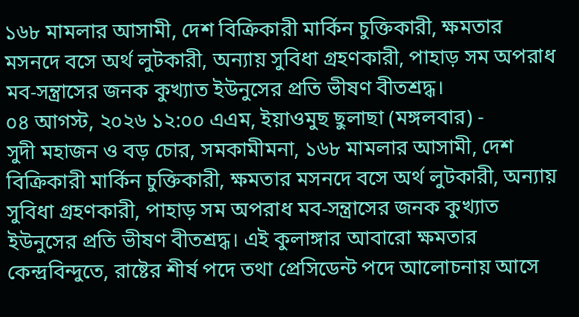১৬৮ মামলার আসামী, দেশ বিক্রিকারী মার্কিন চুক্তিকারী, ক্ষমতার মসনদে বসে অর্থ লুটকারী, অন্যায় সুবিধা গ্রহণকারী, পাহাড় সম অপরাধ মব-সন্ত্রাসের জনক কুখ্যাত ইউনুসের প্রতি ভীষণ বীতশ্রদ্ধ।
০৪ আগস্ট, ২০২৬ ১২:০০ এএম, ইয়াওমুছ ছুলাছা (মঙ্গলবার) -
সুদী মহাজন ও বড় চোর, সমকামীমনা, ১৬৮ মামলার আসামী, দেশ বিক্রিকারী মার্কিন চুক্তিকারী, ক্ষমতার মসনদে বসে অর্থ লুটকারী, অন্যায় সুবিধা গ্রহণকারী, পাহাড় সম অপরাধ মব-সন্ত্রাসের জনক কুখ্যাত ইউনুসের প্রতি ভীষণ বীতশ্রদ্ধ। এই কুলাঙ্গার আবারো ক্ষমতার কেন্দ্রবিন্দুতে, রাষ্টের শীর্ষ পদে তথা প্রেসিডেন্ট পদে আলোচনায় আসে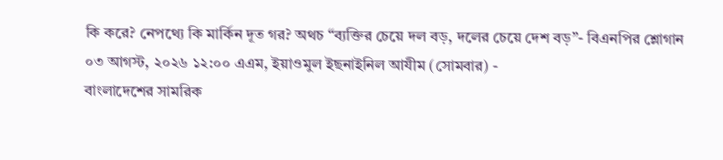কি করে? নেপথ্যে কি মার্কিন দূত গর? অথচ “ব্যক্তির চেয়ে দল বড়, দলের চেয়ে দেশ বড়”- বিএনপির শ্লোগান
০৩ আগস্ট, ২০২৬ ১২:০০ এএম, ইয়াওমুল ইছনাইনিল আযীম (সোমবার) -
বাংলাদেশের সামরিক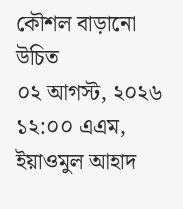কৌশল বাড়ানো উচিত
০২ আগস্ট, ২০২৬ ১২:০০ এএম, ইয়াওমুল আহাদ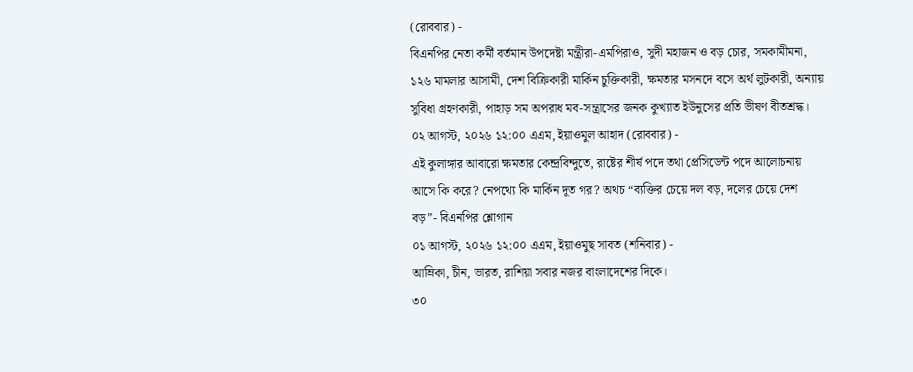(রোববার) -
বিএনপির নেতা কর্মী বর্তমান উপদেষ্টা মন্ত্রীরা-এমপিরাও, সুদী মহাজন ও বড় চোর, সমকামীমনা, ১২৬ মামলার আসামী, দেশ বিক্রিকারী মার্কিন চুক্তিকারী, ক্ষমতার মসনদে বসে অর্থ লুটকারী, অন্যায় সুবিধা গ্রহণকারী, পাহাড় সম অপরাধ মব-সন্ত্রাসের জনক কুখ্যাত ইউনুসের প্রতি ভীষণ বীতশ্রদ্ধ।
০২ আগস্ট, ২০২৬ ১২:০০ এএম, ইয়াওমুল আহাদ (রোববার) -
এই কুলাঙ্গার আবারো ক্ষমতার কেন্দ্রবিন্দুতে, রাষ্টের শীর্ষ পদে তথা প্রেসিডেন্ট পদে আলোচনায় আসে কি করে? নেপথ্যে কি মার্কিন দূত গর? অথচ “ব্যক্তির চেয়ে দল বড়, দলের চেয়ে দেশ বড়”- বিএনপির শ্লোগান
০১ আগস্ট, ২০২৬ ১২:০০ এএম, ইয়াওমুছ সাবত (শনিবার) -
আম্রিকা, চীন, ভারত, রাশিয়া সবার নজর বাংলাদেশের দিকে।
৩০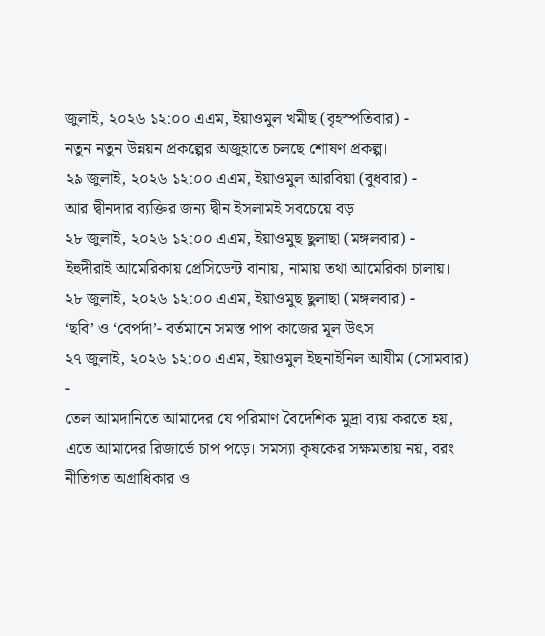জুলাই, ২০২৬ ১২:০০ এএম, ইয়াওমুল খমীছ (বৃহস্পতিবার) -
নতুন নতুন উন্নয়ন প্রকল্পের অজুহাতে চলছে শোষণ প্রকল্প।
২৯ জুলাই, ২০২৬ ১২:০০ এএম, ইয়াওমুল আরবিয়া (বুধবার) -
আর দ্বীনদার ব্যক্তির জন্য দ্বীন ইসলামই সবচেয়ে বড়
২৮ জুলাই, ২০২৬ ১২:০০ এএম, ইয়াওমুছ ছুলাছা (মঙ্গলবার) -
ইহুদীরাই আমেরিকায় প্রেসিডেন্ট বানায়, নামায় তথা আমেরিকা চালায়।
২৮ জুলাই, ২০২৬ ১২:০০ এএম, ইয়াওমুছ ছুলাছা (মঙ্গলবার) -
‘ছবি’ ও ‘বেপর্দা’- বর্তমানে সমস্ত পাপ কাজের মূল উৎস
২৭ জুলাই, ২০২৬ ১২:০০ এএম, ইয়াওমুল ইছনাইনিল আযীম (সোমবার) -
তেল আমদানিতে আমাদের যে পরিমাণ বৈদেশিক মুদ্রা ব্যয় করতে হয়, এতে আমাদের রিজার্ভে চাপ পড়ে। সমস্যা কৃষকের সক্ষমতায় নয়, বরং নীতিগত অগ্রাধিকার ও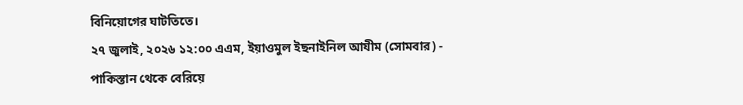বিনিয়োগের ঘাটতিতে।
২৭ জুলাই, ২০২৬ ১২:০০ এএম, ইয়াওমুল ইছনাইনিল আযীম (সোমবার) -
পাকিস্তান থেকে বেরিয়ে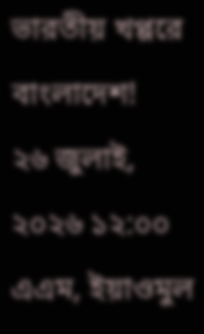ভারতীয় খপ্পরে বাংলাদেশ!
২৬ জুলাই, ২০২৬ ১২:০০ এএম, ইয়াওমুল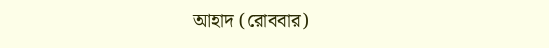আহাদ (রোববার)